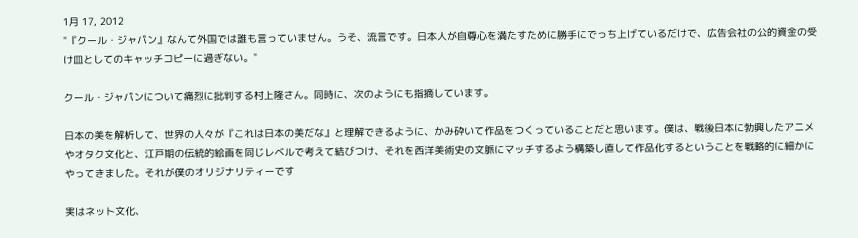1月 17, 2012
"『クール・ジャパン』なんて外国では誰も言っていません。うそ、流言です。日本人が自尊心を満たすために勝手にでっち上げているだけで、広告会社の公的資金の受け皿としてのキャッチコピーに過ぎない。"

クール・ジャパンについて痛烈に批判する村上隆さん。同時に、次のようにも指摘しています。

日本の美を解析して、世界の人々が『これは日本の美だな』と理解できるように、かみ砕いて作品をつくっていることだと思います。僕は、戦後日本に勃興したアニメやオタク文化と、江戸期の伝統的絵画を同じレベルで考えて結びつけ、それを西洋美術史の文脈にマッチするよう構築し直して作品化するということを戦略的に細かにやってきました。それが僕のオリジナリティーです

実はネット文化、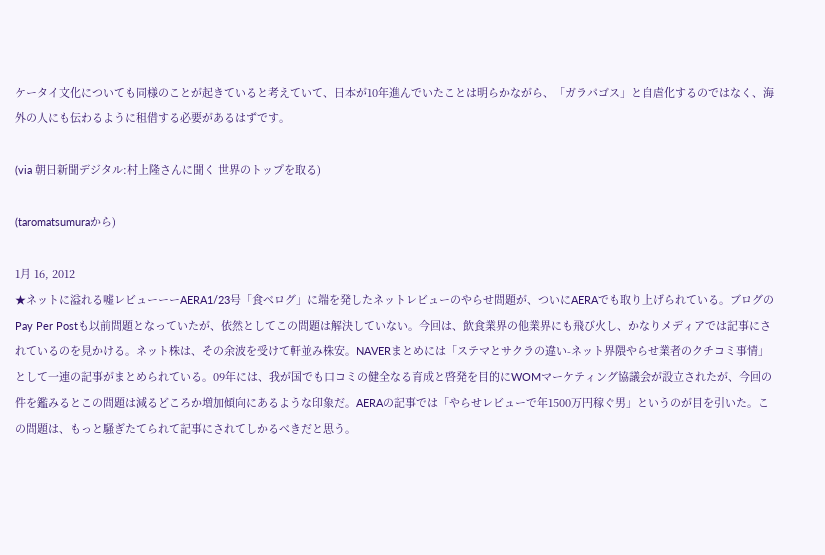ケータイ文化についても同様のことが起きていると考えていて、日本が10年進んでいたことは明らかながら、「ガラパゴス」と自虐化するのではなく、海外の人にも伝わるように租借する必要があるはずです。

(via 朝日新聞デジタル:村上隆さんに聞く 世界のトップを取る)

(taromatsumuraから)

1月 16, 2012
★ネットに溢れる嘘レビューーーAERA1/23号「食べログ」に端を発したネットレビューのやらせ問題が、ついにAERAでも取り上げられている。ブログのPay Per Postも以前問題となっていたが、依然としてこの問題は解決していない。今回は、飲食業界の他業界にも飛び火し、かなりメディアでは記事にされているのを見かける。ネット株は、その余波を受けて軒並み株安。NAVERまとめには「ステマとサクラの違い-ネット界隈やらせ業者のクチコミ事情」として一連の記事がまとめられている。09年には、我が国でも口コミの健全なる育成と啓発を目的にWOMマーケティング協議会が設立されたが、今回の件を鑑みるとこの問題は減るどころか増加傾向にあるような印象だ。AERAの記事では「やらせレビューで年1500万円稼ぐ男」というのが目を引いた。この問題は、もっと騒ぎたてられて記事にされてしかるべきだと思う。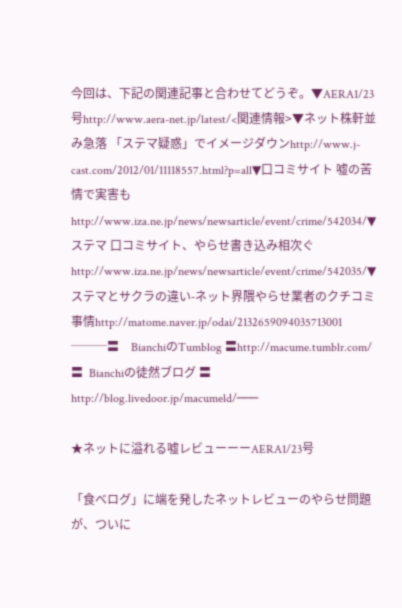今回は、下記の関連記事と合わせてどうぞ。▼AERA1/23号http://www.aera-net.jp/latest/<関連情報>▼ネット株軒並み急落 「ステマ疑惑」でイメージダウンhttp://www.j-cast.com/2012/01/11118557.html?p=all▼口コミサイト 嘘の苦情で実害もhttp://www.iza.ne.jp/news/newsarticle/event/crime/542034/▼ステマ 口コミサイト、やらせ書き込み相次ぐhttp://www.iza.ne.jp/news/newsarticle/event/crime/542035/▼ステマとサクラの違い-ネット界隈やらせ業者のクチコミ事情http://matome.naver.jp/odai/2132659094035713001
───〓    BianchiのTumblog 〓http://macume.tumblr.com/
〓  Bianchiの徒然ブログ 〓http://blog.livedoor.jp/macumeld/───

★ネットに溢れる嘘レビューーーAERA1/23号

「食べログ」に端を発したネットレビューのやらせ問題が、ついに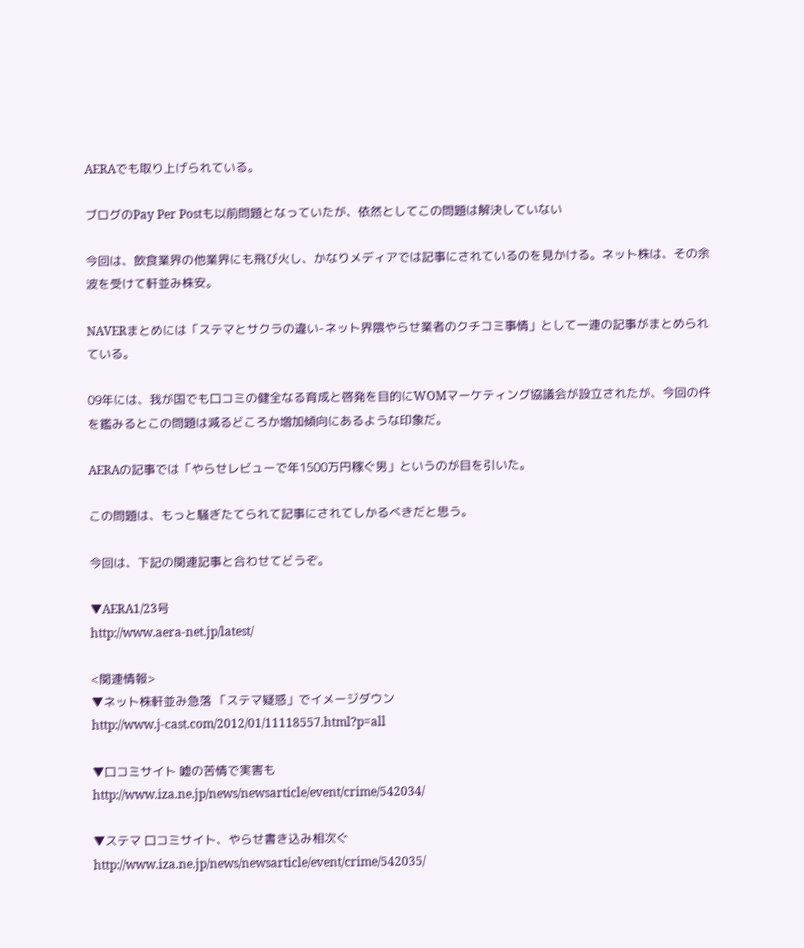AERAでも取り上げられている。

ブログのPay Per Postも以前問題となっていたが、依然としてこの問題は解決していない

今回は、飲食業界の他業界にも飛び火し、かなりメディアでは記事にされているのを見かける。ネット株は、その余波を受けて軒並み株安。

NAVERまとめには「ステマとサクラの違い-ネット界隈やらせ業者のクチコミ事情」として一連の記事がまとめられている。

09年には、我が国でも口コミの健全なる育成と啓発を目的にWOMマーケティング協議会が設立されたが、今回の件を鑑みるとこの問題は減るどころか増加傾向にあるような印象だ。

AERAの記事では「やらせレビューで年1500万円稼ぐ男」というのが目を引いた。

この問題は、もっと騒ぎたてられて記事にされてしかるべきだと思う。

今回は、下記の関連記事と合わせてどうぞ。

▼AERA1/23号
http://www.aera-net.jp/latest/

<関連情報>
▼ネット株軒並み急落 「ステマ疑惑」でイメージダウン
http://www.j-cast.com/2012/01/11118557.html?p=all

▼口コミサイト 嘘の苦情で実害も
http://www.iza.ne.jp/news/newsarticle/event/crime/542034/

▼ステマ 口コミサイト、やらせ書き込み相次ぐ
http://www.iza.ne.jp/news/newsarticle/event/crime/542035/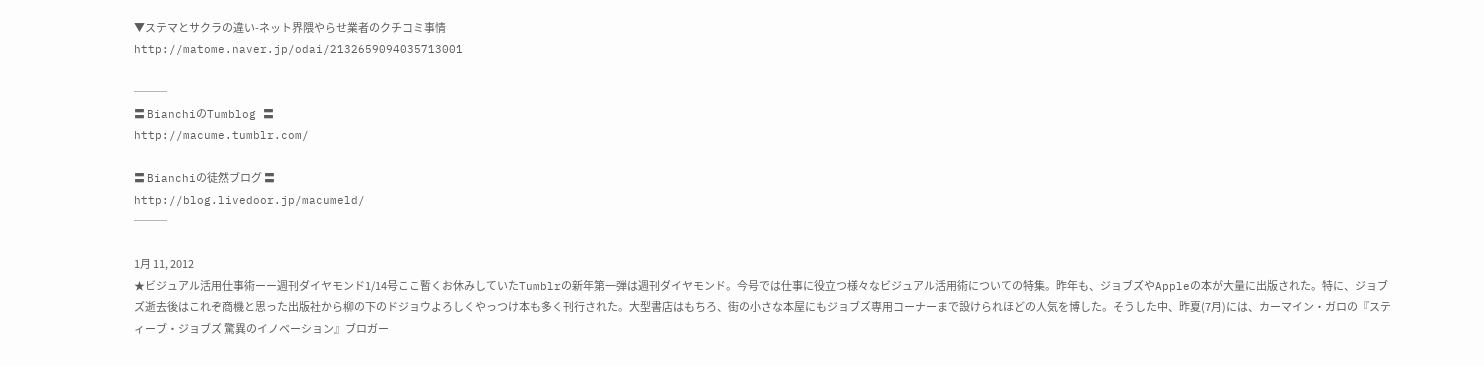▼ステマとサクラの違い-ネット界隈やらせ業者のクチコミ事情
http://matome.naver.jp/odai/2132659094035713001

───
〓 BianchiのTumblog 〓
http://macume.tumblr.com/

〓 Bianchiの徒然ブログ 〓
http://blog.livedoor.jp/macumeld/
───

1月 11, 2012
★ビジュアル活用仕事術ーー週刊ダイヤモンド1/14号ここ暫くお休みしていたTumblrの新年第一弾は週刊ダイヤモンド。今号では仕事に役立つ様々なビジュアル活用術についての特集。昨年も、ジョブズやAppleの本が大量に出版された。特に、ジョブズ逝去後はこれぞ商機と思った出版社から柳の下のドジョウよろしくやっつけ本も多く刊行された。大型書店はもちろ、街の小さな本屋にもジョブズ専用コーナーまで設けられほどの人気を博した。そうした中、昨夏(7月)には、カーマイン・ガロの『スティーブ・ジョブズ 驚異のイノベーション』ブロガー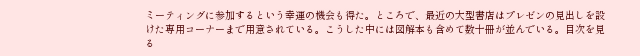ミーティングに参加するという幸運の機会も得た。ところで、最近の大型書店はプレゼンの見出しを設けた専用コーナーまで用意されている。こうした中には図解本も含めて数十冊が並んでいる。目次を見る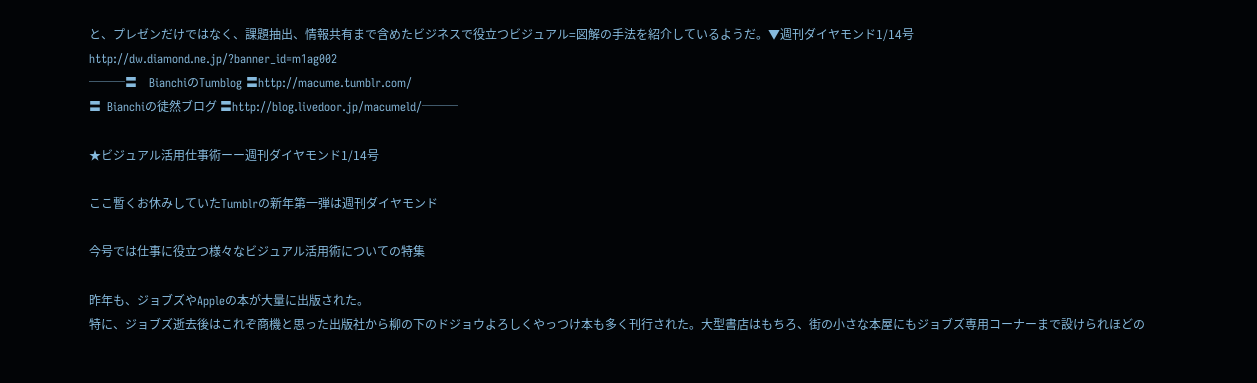と、プレゼンだけではなく、課題抽出、情報共有まで含めたビジネスで役立つビジュアル=図解の手法を紹介しているようだ。▼週刊ダイヤモンド1/14号http://dw.diamond.ne.jp/?banner_id=m1ag002
───〓    BianchiのTumblog 〓http://macume.tumblr.com/
〓  Bianchiの徒然ブログ 〓http://blog.livedoor.jp/macumeld/───

★ビジュアル活用仕事術ーー週刊ダイヤモンド1/14号

ここ暫くお休みしていたTumblrの新年第一弾は週刊ダイヤモンド

今号では仕事に役立つ様々なビジュアル活用術についての特集

昨年も、ジョブズやAppleの本が大量に出版された。
特に、ジョブズ逝去後はこれぞ商機と思った出版社から柳の下のドジョウよろしくやっつけ本も多く刊行された。大型書店はもちろ、街の小さな本屋にもジョブズ専用コーナーまで設けられほどの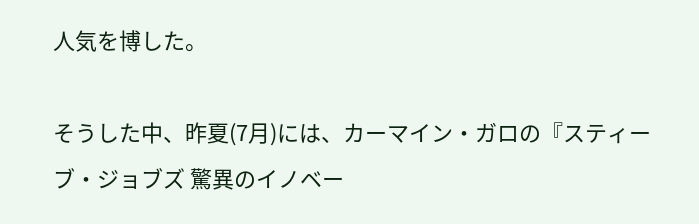人気を博した。

そうした中、昨夏(7月)には、カーマイン・ガロの『スティーブ・ジョブズ 驚異のイノベー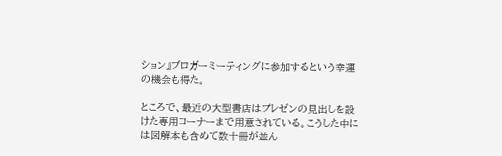ション』ブロガーミーティングに参加するという幸運の機会も得た。

ところで、最近の大型書店はプレゼンの見出しを設けた専用コーナーまで用意されている。こうした中には図解本も含めて数十冊が並ん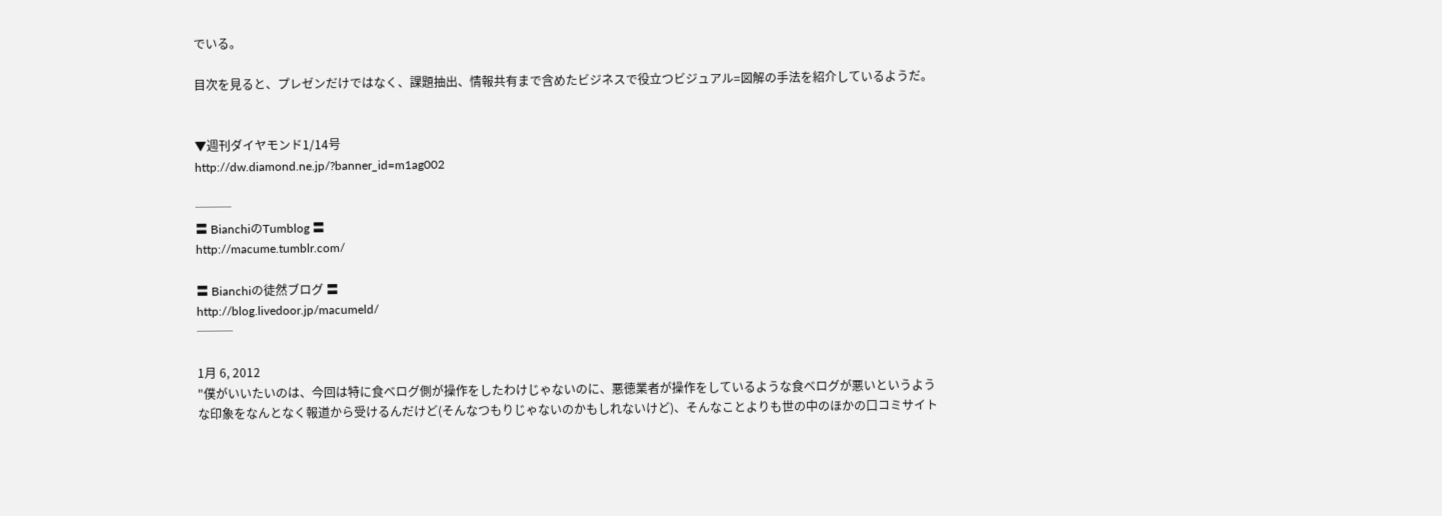でいる。

目次を見ると、プレゼンだけではなく、課題抽出、情報共有まで含めたビジネスで役立つビジュアル=図解の手法を紹介しているようだ。


▼週刊ダイヤモンド1/14号
http://dw.diamond.ne.jp/?banner_id=m1ag002

───
〓 BianchiのTumblog 〓
http://macume.tumblr.com/

〓 Bianchiの徒然ブログ 〓
http://blog.livedoor.jp/macumeld/
───

1月 6, 2012
"僕がいいたいのは、今回は特に食べログ側が操作をしたわけじゃないのに、悪徳業者が操作をしているような食べログが悪いというような印象をなんとなく報道から受けるんだけど(そんなつもりじゃないのかもしれないけど)、そんなことよりも世の中のほかの口コミサイト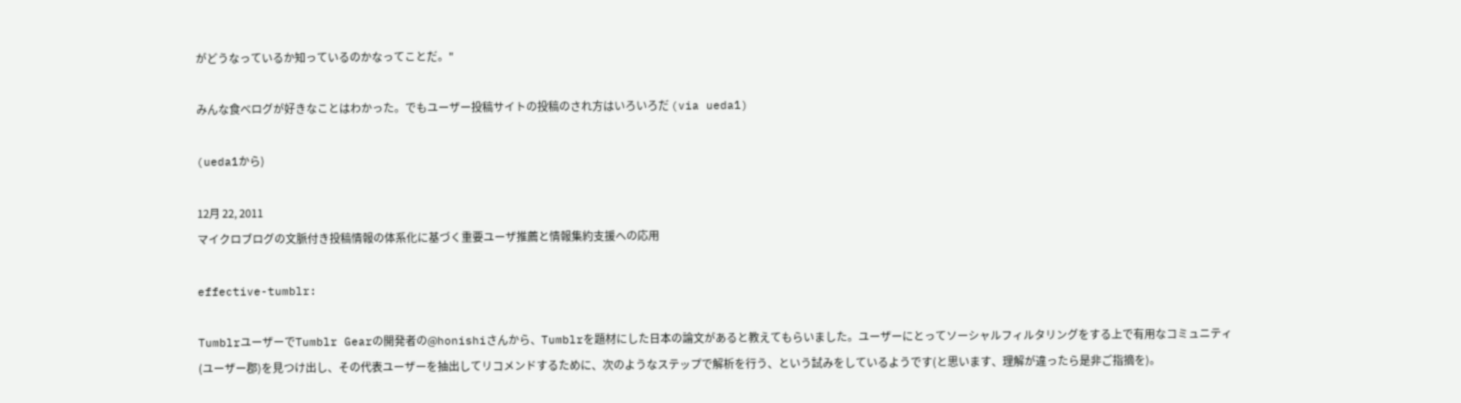がどうなっているか知っているのかなってことだ。"

みんな食べログが好きなことはわかった。でもユーザー投稿サイトの投稿のされ方はいろいろだ (via ueda1)

(ueda1から)

12月 22, 2011
マイクロブログの文脈付き投稿情報の体系化に基づく重要ユーザ推薦と情報集約支援への応用

effective-tumblr:

TumblrユーザーでTumblr Gearの開発者の@honishiさんから、Tumblrを題材にした日本の論文があると教えてもらいました。ユーザーにとってソーシャルフィルタリングをする上で有用なコミュニティ(ユーザー郡)を見つけ出し、その代表ユーザーを抽出してリコメンドするために、次のようなステップで解析を行う、という試みをしているようです(と思います、理解が違ったら是非ご指摘を)。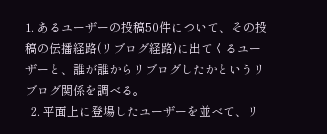1. あるユーザーの投稿50件について、その投稿の伝播経路(リブログ経路)に出てくるユーザーと、誰が誰からリブログしたかというリブログ関係を調べる。
  2. 平面上に登場したユーザーを並べて、リ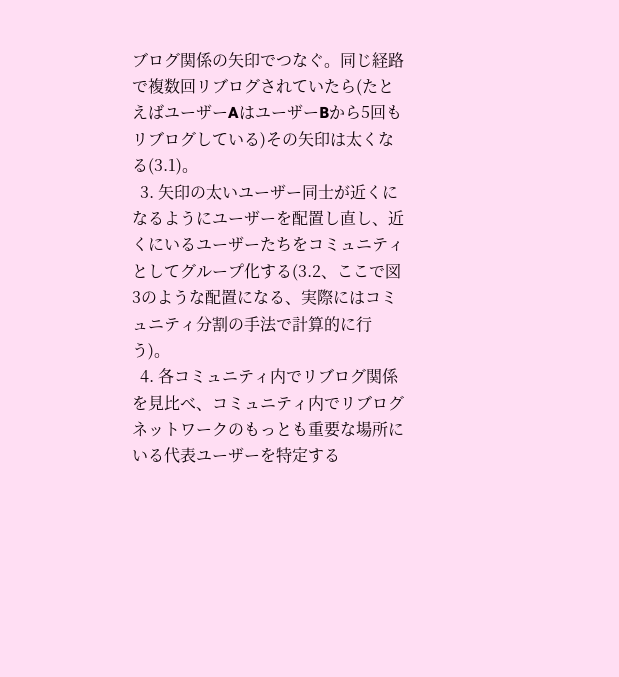ブログ関係の矢印でつなぐ。同じ経路で複数回リブログされていたら(たとえばユーザーAはユーザーBから5回もリブログしている)その矢印は太くなる(3.1)。
  3. 矢印の太いユーザー同士が近くになるようにユーザーを配置し直し、近くにいるユーザーたちをコミュニティとしてグループ化する(3.2、ここで図3のような配置になる、実際にはコミュニティ分割の手法で計算的に行う)。
  4. 各コミュニティ内でリブログ関係を見比べ、コミュニティ内でリブログネットワークのもっとも重要な場所にいる代表ユーザーを特定する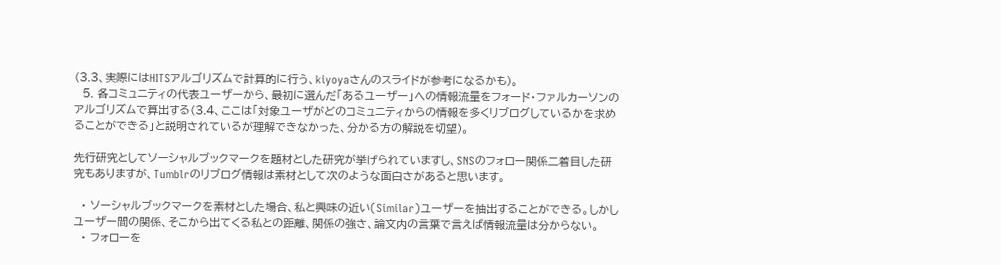(3.3、実際にはHITSアルゴリズムで計算的に行う、kiyoyaさんのスライドが参考になるかも)。
  5. 各コミュニティの代表ユーザーから、最初に選んだ「あるユーザー」への情報流量をフォード・ファルカーソンのアルゴリズムで算出する(3.4、ここは「対象ユーザがどのコミュニティからの情報を多くリブログしているかを求めることができる」と説明されているが理解できなかった、分かる方の解説を切望)。

先行研究としてソーシャルブックマークを題材とした研究が挙げられていますし、SNSのフォロー関係二着目した研究もありますが、Tumblrのリブログ情報は素材として次のような面白さがあると思います。

  • ソーシャルブックマークを素材とした場合、私と興味の近い(Similar)ユーザーを抽出することができる。しかしユーザー間の関係、そこから出てくる私との距離、関係の強さ、論文内の言葉で言えば情報流量は分からない。
  • フォローを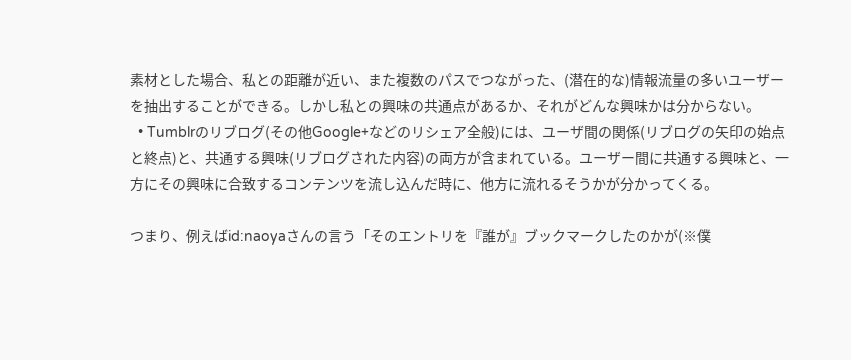素材とした場合、私との距離が近い、また複数のパスでつながった、(潜在的な)情報流量の多いユーザーを抽出することができる。しかし私との興味の共通点があるか、それがどんな興味かは分からない。
  • Tumblrのリブログ(その他Google+などのリシェア全般)には、ユーザ間の関係(リブログの矢印の始点と終点)と、共通する興味(リブログされた内容)の両方が含まれている。ユーザー間に共通する興味と、一方にその興味に合致するコンテンツを流し込んだ時に、他方に流れるそうかが分かってくる。

つまり、例えばid:naoyaさんの言う「そのエントリを『誰が』ブックマークしたのかが(※僕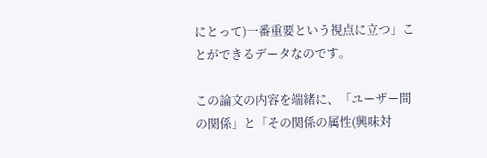にとって)一番重要という視点に立つ」ことができるデータなのです。

この論文の内容を端緒に、「ユーザー間の関係」と「その関係の属性(興味対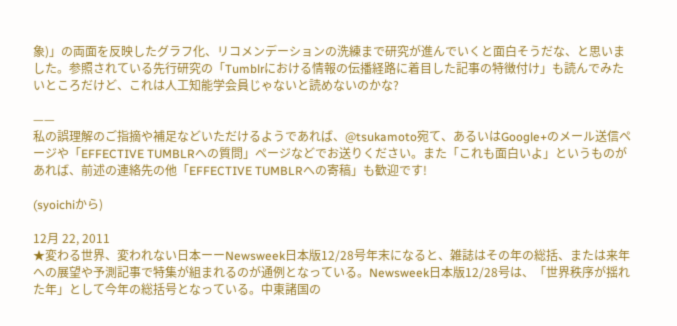象)」の両面を反映したグラフ化、リコメンデーションの洗練まで研究が進んでいくと面白そうだな、と思いました。参照されている先行研究の「Tumblrにおける情報の伝播経路に着目した記事の特徴付け」も読んでみたいところだけど、これは人工知能学会員じゃないと読めないのかな?

——
私の誤理解のご指摘や補足などいただけるようであれば、@tsukamoto宛て、あるいはGoogle+のメール送信ページや「EFFECTIVE TUMBLRへの質問」ページなどでお送りください。また「これも面白いよ」というものがあれば、前述の連絡先の他「EFFECTIVE TUMBLRへの寄稿」も歓迎です!

(syoichiから)

12月 22, 2011
★変わる世界、変われない日本ーーNewsweek日本版12/28号年末になると、雑誌はその年の総括、または来年への展望や予測記事で特集が組まれるのが通例となっている。Newsweek日本版12/28号は、「世界秩序が揺れた年」として今年の総括号となっている。中東諸国の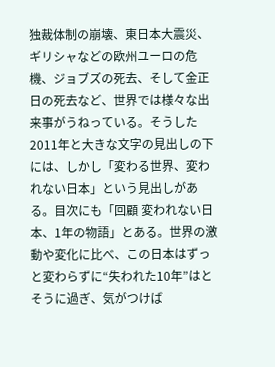独裁体制の崩壊、東日本大震災、ギリシャなどの欧州ユーロの危機、ジョブズの死去、そして金正日の死去など、世界では様々な出来事がうねっている。そうした2011年と大きな文字の見出しの下には、しかし「変わる世界、変われない日本」という見出しがある。目次にも「回顧 変われない日本、1年の物語」とある。世界の激動や変化に比べ、この日本はずっと変わらずに“失われた10年”はとそうに過ぎ、気がつけば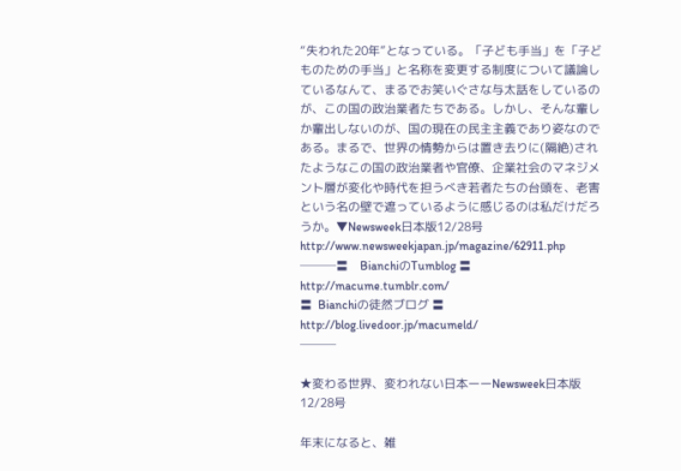“失われた20年”となっている。「子ども手当」を「子どものための手当」と名称を変更する制度について議論しているなんて、まるでお笑いぐさな与太話をしているのが、この国の政治業者たちである。しかし、そんな輩しか輩出しないのが、国の現在の民主主義であり姿なのである。まるで、世界の情勢からは置き去りに(隔絶)されたようなこの国の政治業者や官僚、企業社会のマネジメント層が変化や時代を担うべき若者たちの台頭を、老害という名の壁で遮っているように感じるのは私だけだろうか。▼Newsweek日本版12/28号http://www.newsweekjapan.jp/magazine/62911.php
───〓    BianchiのTumblog 〓http://macume.tumblr.com/
〓  Bianchiの徒然ブログ 〓http://blog.livedoor.jp/macumeld/
───

★変わる世界、変われない日本ーーNewsweek日本版12/28号

年末になると、雑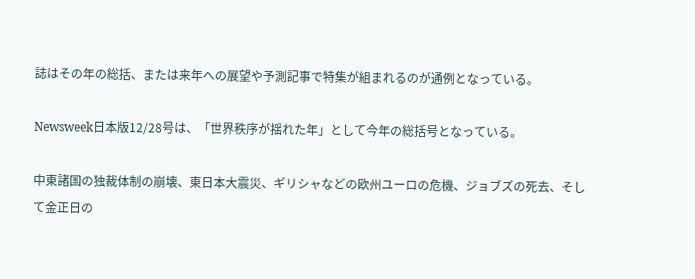誌はその年の総括、または来年への展望や予測記事で特集が組まれるのが通例となっている。

Newsweek日本版12/28号は、「世界秩序が揺れた年」として今年の総括号となっている。

中東諸国の独裁体制の崩壊、東日本大震災、ギリシャなどの欧州ユーロの危機、ジョブズの死去、そして金正日の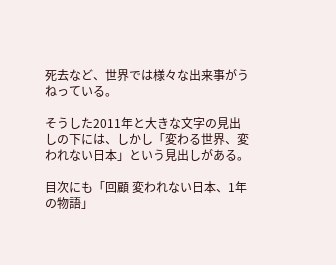死去など、世界では様々な出来事がうねっている。

そうした2011年と大きな文字の見出しの下には、しかし「変わる世界、変われない日本」という見出しがある。

目次にも「回顧 変われない日本、1年の物語」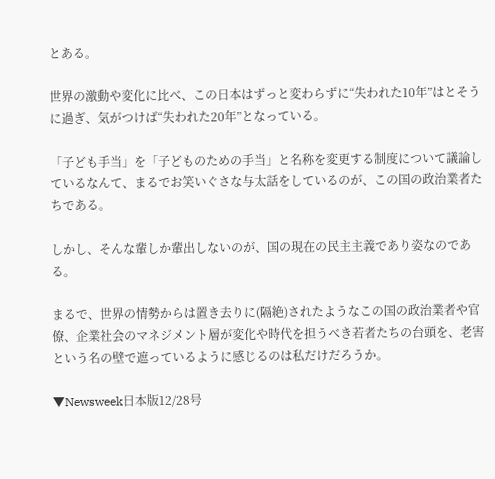とある。

世界の激動や変化に比べ、この日本はずっと変わらずに“失われた10年”はとそうに過ぎ、気がつけば“失われた20年”となっている。

「子ども手当」を「子どものための手当」と名称を変更する制度について議論しているなんて、まるでお笑いぐさな与太話をしているのが、この国の政治業者たちである。

しかし、そんな輩しか輩出しないのが、国の現在の民主主義であり姿なのである。

まるで、世界の情勢からは置き去りに(隔絶)されたようなこの国の政治業者や官僚、企業社会のマネジメント層が変化や時代を担うべき若者たちの台頭を、老害という名の壁で遮っているように感じるのは私だけだろうか。

▼Newsweek日本版12/28号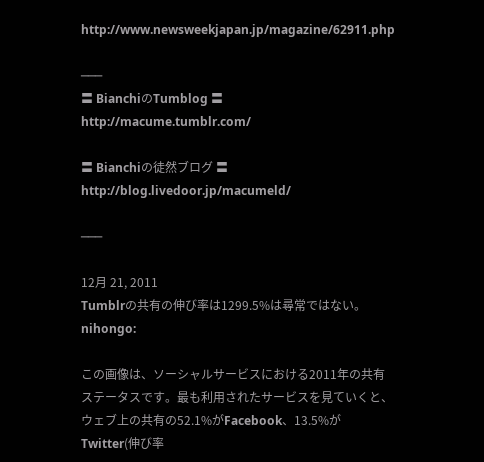http://www.newsweekjapan.jp/magazine/62911.php

───
〓 BianchiのTumblog 〓
http://macume.tumblr.com/

〓 Bianchiの徒然ブログ 〓
http://blog.livedoor.jp/macumeld/

───

12月 21, 2011
Tumblrの共有の伸び率は1299.5%は尋常ではない。
nihongo:

この画像は、ソーシャルサービスにおける2011年の共有ステータスです。最も利用されたサービスを見ていくと、ウェブ上の共有の52.1%がFacebook、13.5%がTwitter(伸び率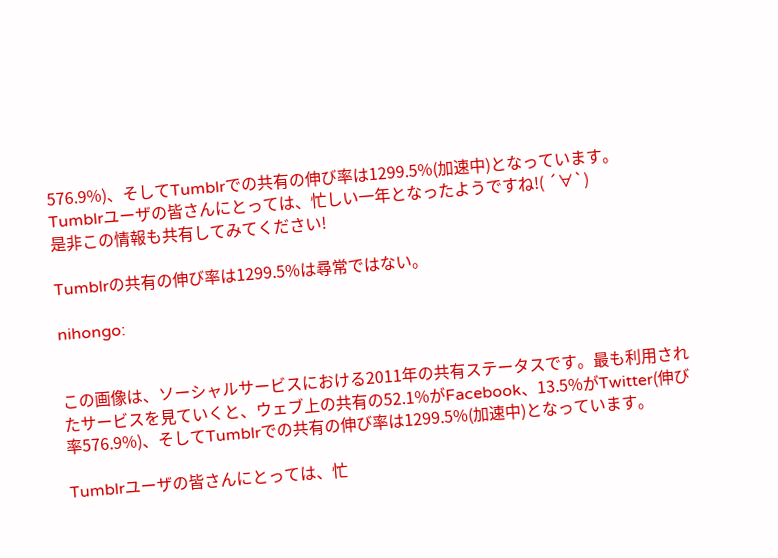576.9%)、そしてTumblrでの共有の伸び率は1299.5%(加速中)となっています。
Tumblrユーザの皆さんにとっては、忙しい一年となったようですね!( ´∀`)
是非この情報も共有してみてください!

Tumblrの共有の伸び率は1299.5%は尋常ではない。

nihongo:


この画像は、ソーシャルサービスにおける2011年の共有ステータスです。最も利用されたサービスを見ていくと、ウェブ上の共有の52.1%がFacebook、13.5%がTwitter(伸び率576.9%)、そしてTumblrでの共有の伸び率は1299.5%(加速中)となっています。

Tumblrユーザの皆さんにとっては、忙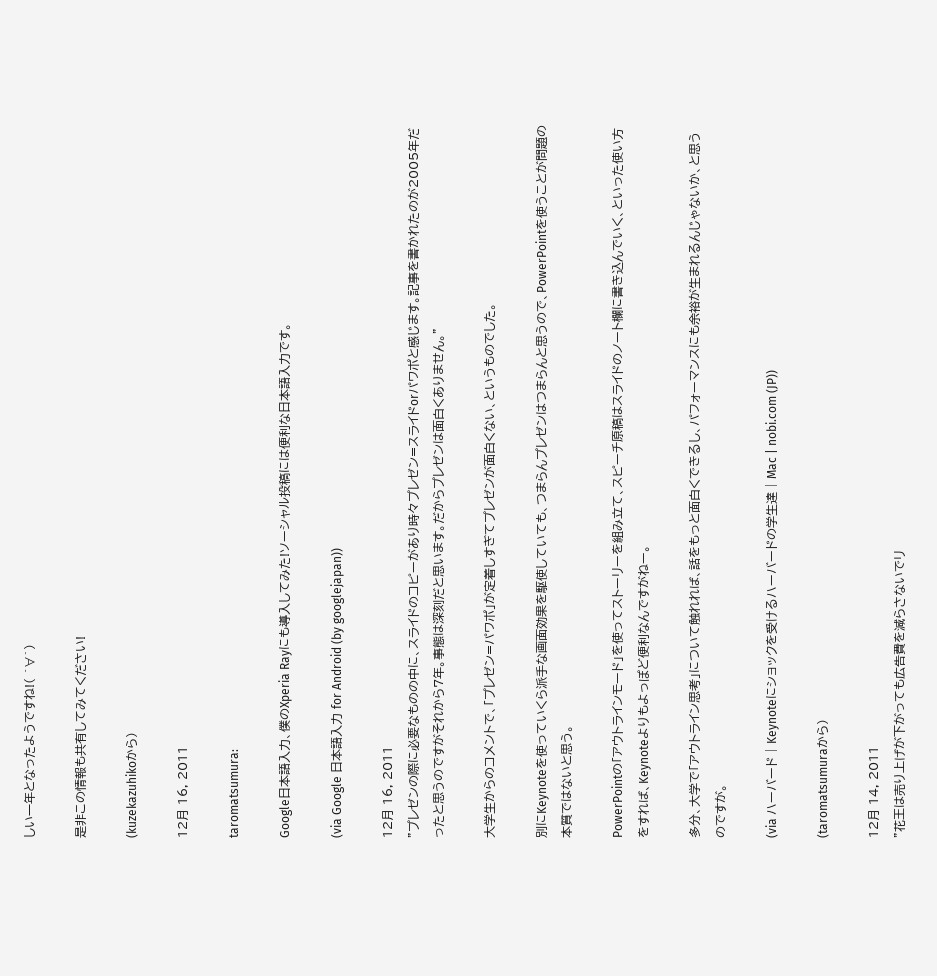しい一年となったようですね!( ´∀`)

是非この情報も共有してみてください!

(kuzekazuhikoから)

12月 16, 2011

taromatsumura:

Google日本語入力、僕のXperia Rayにも導入してみた!ソーシャル投稿には便利な日本語入力です。

(via Google 日本語入力 for Android (by googlejapan))

12月 16, 2011
"プレゼンの際に必要なものの中に、スライドのコピーがあり時々プレゼン=スライドorパワポと感じます。記事を書かれたのが2005年だったと思うのですがそれから7年。事態は深刻だと思います。だからプレゼンは面白くありません。"

大学生からのコメントで、「プレゼン=パワポ」が定着しすぎてプレゼンが面白くない、というものでした。

別にKeynoteを使っていくら派手な画面効果を駆使していても、つまらんプレゼンはつまらんと思うので、PowerPointを使うことが問題の本質ではないと思う。

PowerPointの「アウトラインモード」を使ってストーリーを組み立て、スピーチ原稿はスライドのノート欄に書き込んでいく、といった使い方をすれば、Keynoteよりもよっぽど便利なんですがねー。

多分、大学で「アウトライン思考」について触れれば、話をもっと面白くできるし、パフォーマンスにも余裕が生まれるんじゃないか、と思うのですが。

(via ハーバード | Keynoteにショックを受けるハーバードの学生達 | Mac | nobi.com (JP))

(taromatsumuraから)

12月 14, 2011
"花王は売り上げが下がっても広告費を減らさないでリ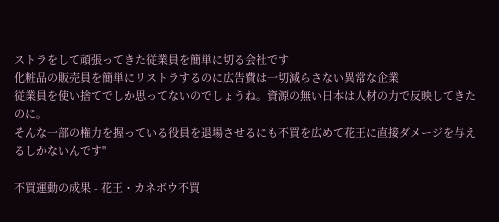ストラをして頑張ってきた従業員を簡単に切る会社です
化粧品の販売員を簡単にリストラするのに広告費は一切減らさない異常な企業
従業員を使い捨てでしか思ってないのでしょうね。資源の無い日本は人材の力で反映してきたのに。
そんな一部の権力を握っている役員を退場させるにも不買を広めて花王に直接ダメージを与えるしかないんです"

不買運動の成果 - 花王・カネボウ不買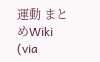運動 まとめWiki (via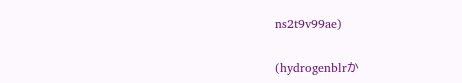ns2t9v99ae)

(hydrogenblrか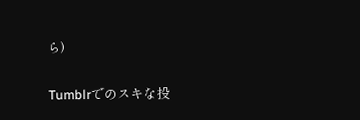ら)

Tumblrでのスキな投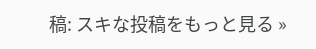稿: スキな投稿をもっと見る »